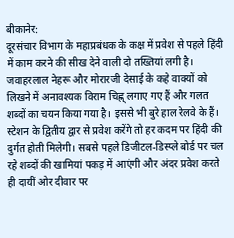बीकानेर:
दूरसंचार विभाग के महाप्रबंधक के कक्ष में प्रवेश से पहले हिंदी में काम करने की सीख देने वाली दो तख्तियां लगी है। जवाहरलाल नेहरू और मोरारजी देसाई के कहे वाक्यों को लिखने में अनावश्यक विराम चिह्न् लगाए गए हैं और गलत शब्दों का चयन किया गया है। इससे भी बुरे हाल रेलवे के हैं।
स्टेशन के द्वितीय द्वार से प्रवेश करेंगे तो हर कदम पर हिंदी की दुर्गत होती मिलेगी। सबसे पहले डिजीटल-डिस्प्ले बोर्ड पर चल रहे शब्दों की खामियां पकड़ में आएंगी और अंदर प्रवेश करते ही दायीं ओर दीवार पर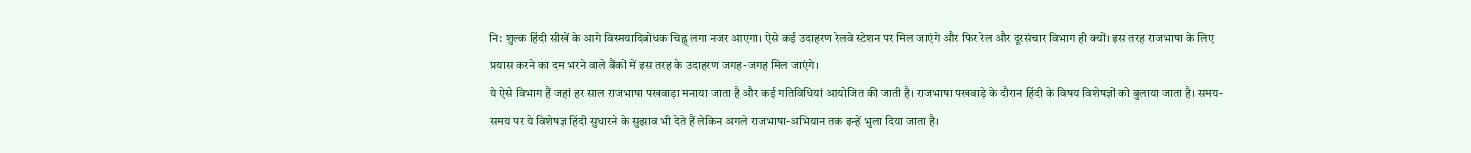नि: शुल्क हिंदी सीखें के आगे विस्मयादिबोधक चिह्न् लगा नजर आएगा। ऐसे कई उदाहरण रेलवे स्टेशन पर मिल जाएंगे और फिर रेल और दूरसंचार विभाग ही क्यों। इस तरह राजभाषा के लिए प्रयास करने का दम भरने वाले बैंकों में इस तरह के उदाहरण जगह-जगह मिल जाएंगे।
ये ऐसे विभाग हैं जहां हर साल राजभाषा पखवाड़ा मनाया जाता है और कई गतिविधियां आयोजित की जाती है। राजभाषा पखवाड़े के दौरान हिंदी के विषय विशेषज्ञों को बुलाया जाता है। समय-समय पर ये विशेषज्ञ हिंदी सुधारने के सुझाव भी देते हैं लेकिन अगले राजभाषा-अभियान तक इन्हें भुला दिया जाता है।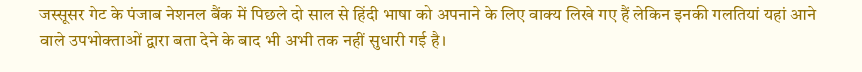जस्सूसर गेट के पंजाब नेशनल बैंक में पिछले दो साल से हिंदी भाषा को अपनाने के लिए वाक्य लिखे गए हैं लेकिन इनकी गलतियां यहां आने वाले उपभोक्ताओं द्वारा बता देने के बाद भी अभी तक नहीं सुधारी गई है।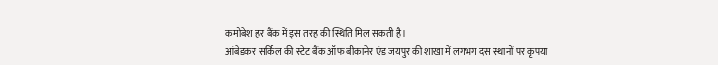कमोबेश हर बैंक में इस तरह की स्थिति मिल सकती है।
आंबेडकर सर्किल की स्टेट बैंक ऑफ बीकानेर एंड जयपुर की शाखा में लगभग दस स्थानों पर कृपया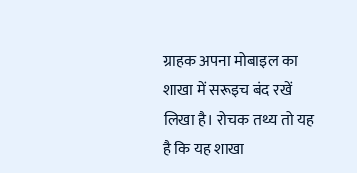ग्राहक अपना मोबाइल का शाखा में सरूइच बंद रखें लिखा है। रोचक तथ्य तो यह है कि यह शाखा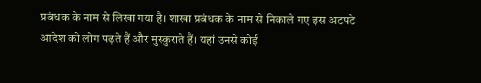प्रबंधक के नाम से लिखा गया है। शाखा प्रबंधक के नाम से निकाले गए इस अटपटे आदेश को लोग पढ़ते हैं और मुस्कुराते हैं। यहां उनसे कोई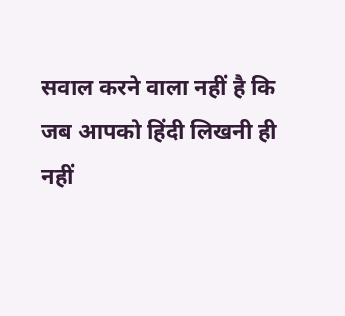सवाल करने वाला नहीं है कि जब आपको हिंदी लिखनी ही नहीं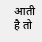आती है तो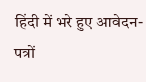हिंदी में भरे हुए आवेदन-पत्रों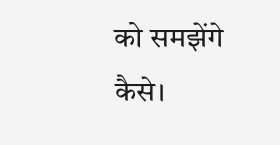को समझेंगे कैसे।